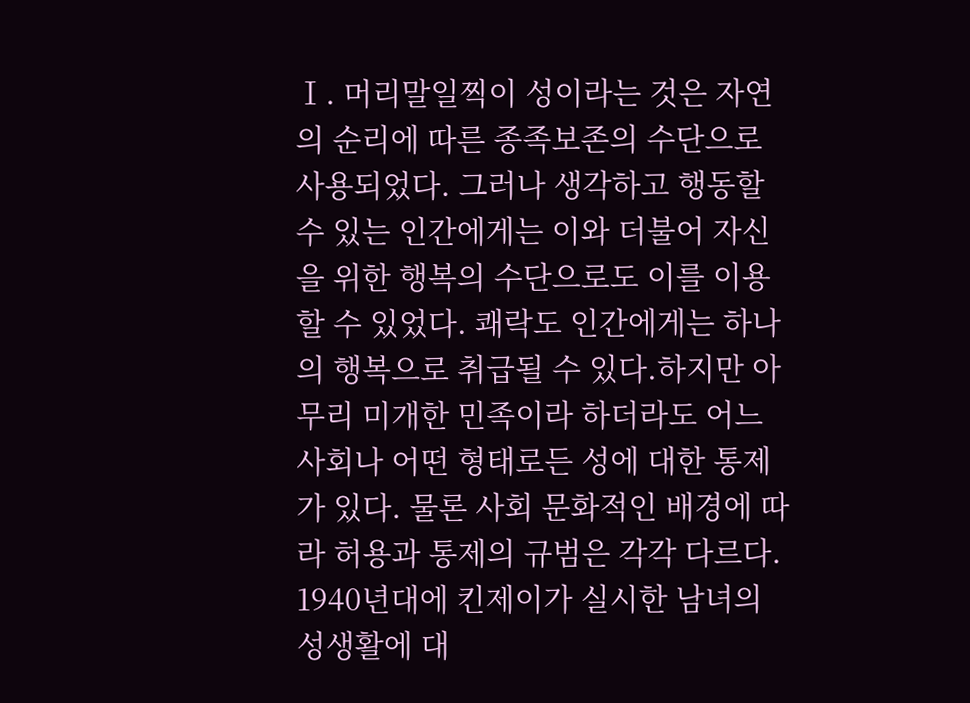Ⅰ. 머리말일찍이 성이라는 것은 자연의 순리에 따른 종족보존의 수단으로 사용되었다. 그러나 생각하고 행동할 수 있는 인간에게는 이와 더불어 자신을 위한 행복의 수단으로도 이를 이용할 수 있었다. 쾌락도 인간에게는 하나의 행복으로 취급될 수 있다.하지만 아무리 미개한 민족이라 하더라도 어느 사회나 어떤 형태로든 성에 대한 통제가 있다. 물론 사회 문화적인 배경에 따라 허용과 통제의 규범은 각각 다르다. 1940년대에 킨제이가 실시한 남녀의 성생활에 대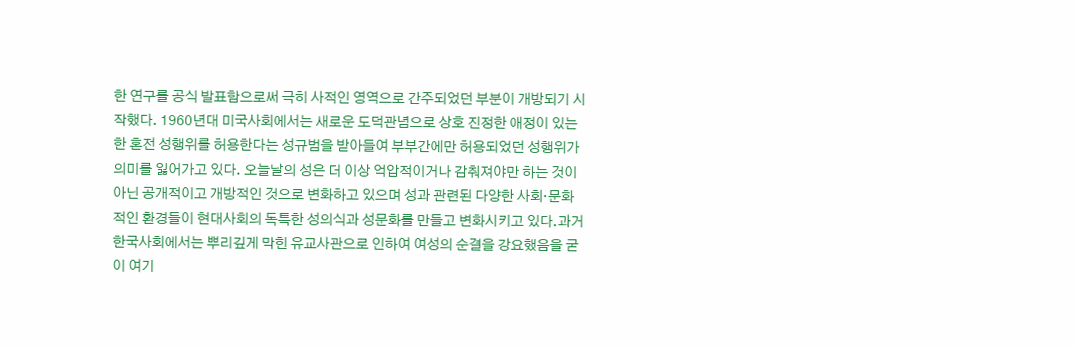한 연구를 공식 발표함으로써 극히 사적인 영역으로 간주되었던 부분이 개방되기 시작했다. 1960년대 미국사회에서는 새로운 도덕관념으로 상호 진정한 애정이 있는 한 혼전 성행위를 허용한다는 성규범을 받아들여 부부간에만 허용되었던 성행위가 의미를 잃어가고 있다. 오늘날의 성은 더 이상 억압적이거나 감춰져야만 하는 것이 아닌 공개적이고 개방적인 것으로 변화하고 있으며 성과 관련된 다양한 사회·문화적인 환경들이 현대사회의 독특한 성의식과 성문화를 만들고 변화시키고 있다.과거 한국사회에서는 뿌리깊게 막힌 유교사관으로 인하여 여성의 순결을 강요했음을 굳이 여기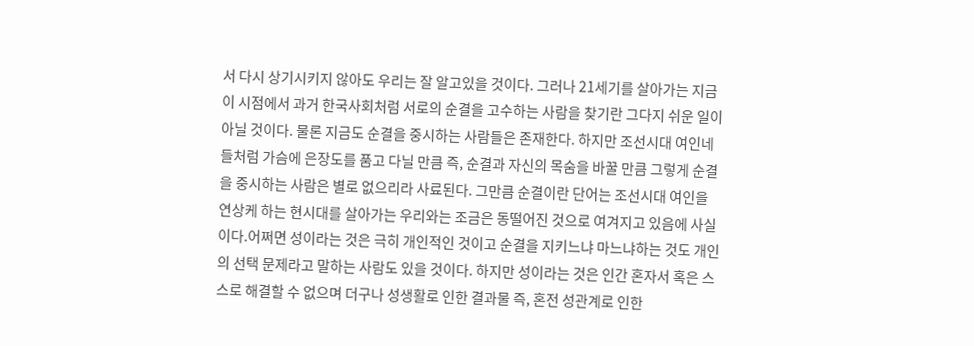서 다시 상기시키지 않아도 우리는 잘 알고있을 것이다. 그러나 21세기를 살아가는 지금 이 시점에서 과거 한국사회처럼 서로의 순결을 고수하는 사람을 찾기란 그다지 쉬운 일이 아닐 것이다. 물론 지금도 순결을 중시하는 사람들은 존재한다. 하지만 조선시대 여인네들처럼 가슴에 은장도를 품고 다닐 만큼 즉, 순결과 자신의 목숨을 바꿀 만큼 그렇게 순결을 중시하는 사람은 별로 없으리라 사료된다. 그만큼 순결이란 단어는 조선시대 여인을 연상케 하는 현시대를 살아가는 우리와는 조금은 동떨어진 것으로 여겨지고 있음에 사실이다.어쩌면 성이라는 것은 극히 개인적인 것이고 순결을 지키느냐 마느냐하는 것도 개인의 선택 문제라고 말하는 사람도 있을 것이다. 하지만 성이라는 것은 인간 혼자서 혹은 스스로 해결할 수 없으며 더구나 성생활로 인한 결과물 즉, 혼전 성관계로 인한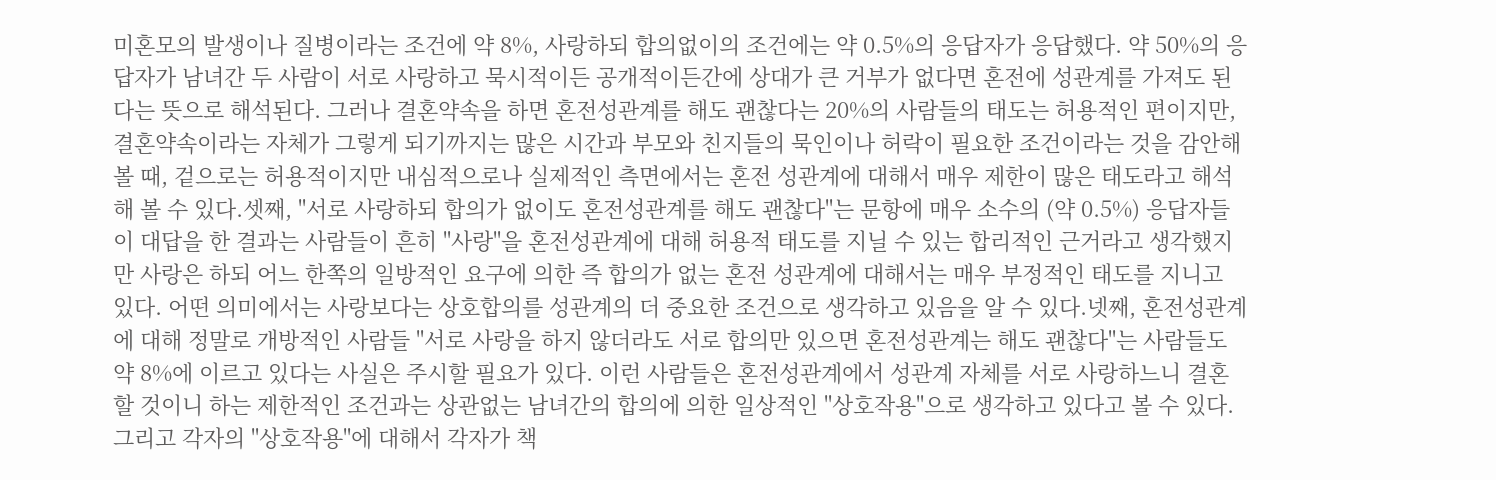미혼모의 발생이나 질병이라는 조건에 약 8%, 사랑하되 합의없이의 조건에는 약 0.5%의 응답자가 응답했다. 약 50%의 응답자가 남녀간 두 사람이 서로 사랑하고 묵시적이든 공개적이든간에 상대가 큰 거부가 없다면 혼전에 성관계를 가져도 된다는 뜻으로 해석된다. 그러나 결혼약속을 하면 혼전성관계를 해도 괜찮다는 20%의 사람들의 태도는 허용적인 편이지만, 결혼약속이라는 자체가 그렇게 되기까지는 많은 시간과 부모와 친지들의 묵인이나 허락이 필요한 조건이라는 것을 감안해 볼 때, 겉으로는 허용적이지만 내심적으로나 실제적인 측면에서는 혼전 성관계에 대해서 매우 제한이 많은 태도라고 해석해 볼 수 있다.셋째, "서로 사랑하되 합의가 없이도 혼전성관계를 해도 괜찮다"는 문항에 매우 소수의 (약 0.5%) 응답자들이 대답을 한 결과는 사람들이 흔히 "사랑"을 혼전성관계에 대해 허용적 태도를 지닐 수 있는 합리적인 근거라고 생각했지만 사랑은 하되 어느 한쪽의 일방적인 요구에 의한 즉 합의가 없는 혼전 성관계에 대해서는 매우 부정적인 태도를 지니고 있다. 어떤 의미에서는 사랑보다는 상호합의를 성관계의 더 중요한 조건으로 생각하고 있음을 알 수 있다.넷째, 혼전성관계에 대해 정말로 개방적인 사람들 "서로 사랑을 하지 않더라도 서로 합의만 있으면 혼전성관계는 해도 괜찮다"는 사람들도 약 8%에 이르고 있다는 사실은 주시할 필요가 있다. 이런 사람들은 혼전성관계에서 성관계 자체를 서로 사랑하느니 결혼할 것이니 하는 제한적인 조건과는 상관없는 남녀간의 합의에 의한 일상적인 "상호작용"으로 생각하고 있다고 볼 수 있다. 그리고 각자의 "상호작용"에 대해서 각자가 책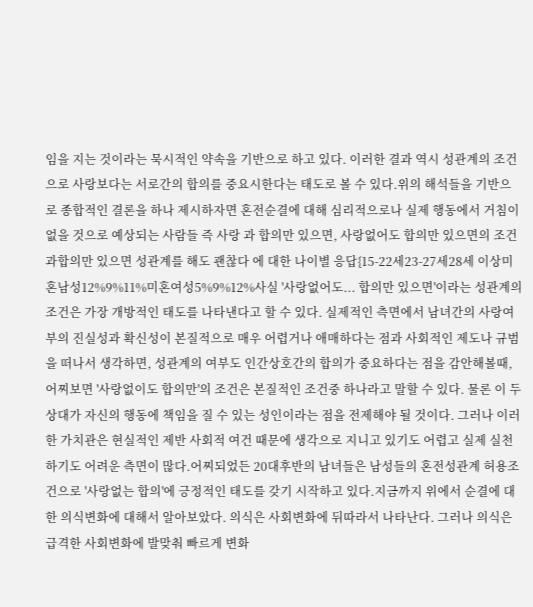임을 지는 것이라는 묵시적인 약속을 기반으로 하고 있다. 이러한 결과 역시 성관계의 조건으로 사랑보다는 서로간의 합의를 중요시한다는 태도로 볼 수 있다.위의 해석들을 기반으로 종합적인 결론을 하나 제시하자면 혼전순결에 대해 심리적으로나 실제 행동에서 거침이 없을 것으로 예상되는 사람들 즉 사랑 과 합의만 있으면, 사랑없어도 합의만 있으면의 조건과합의만 있으면 성관계를 해도 괜찮다 에 대한 나이별 응답{15-22세23-27세28세 이상미혼남성12%9%11%미혼여성5%9%12%사실 '사랑없어도... 합의만 있으면'이라는 성관계의 조건은 가장 개방적인 태도를 나타낸다고 할 수 있다. 실제적인 측면에서 남녀간의 사랑여부의 진실성과 확신성이 본질적으로 매우 어렵거나 애매하다는 점과 사회적인 제도나 규범을 떠나서 생각하면, 성관계의 여부도 인간상호간의 합의가 중요하다는 점을 감안해볼때, 어찌보면 '사랑없이도 합의만'의 조건은 본질적인 조건중 하나라고 말할 수 있다. 물론 이 두 상대가 자신의 행동에 책임을 질 수 있는 성인이라는 점을 전제해야 될 것이다. 그러나 이러한 가치관은 현실적인 제반 사회적 여건 때문에 생각으로 지니고 있기도 어렵고 실제 실천하기도 어려운 측면이 많다.어찌되었든 20대후반의 남녀들은 남성들의 혼전성관계 허용조건으로 '사랑없는 합의'에 긍정적인 태도를 갖기 시작하고 있다.지금까지 위에서 순결에 대한 의식변화에 대해서 알아보았다. 의식은 사회변화에 뒤따라서 나타난다. 그러나 의식은 급격한 사회변화에 발맞춰 빠르게 변화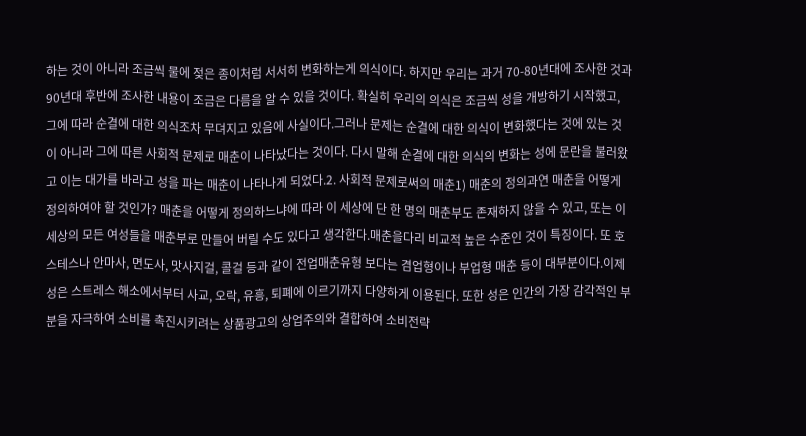하는 것이 아니라 조금씩 물에 젖은 종이처럼 서서히 변화하는게 의식이다. 하지만 우리는 과거 70-80년대에 조사한 것과 90년대 후반에 조사한 내용이 조금은 다름을 알 수 있을 것이다. 확실히 우리의 의식은 조금씩 성을 개방하기 시작했고, 그에 따라 순결에 대한 의식조차 무뎌지고 있음에 사실이다.그러나 문제는 순결에 대한 의식이 변화했다는 것에 있는 것이 아니라 그에 따른 사회적 문제로 매춘이 나타났다는 것이다. 다시 말해 순결에 대한 의식의 변화는 성에 문란을 불러왔고 이는 대가를 바라고 성을 파는 매춘이 나타나게 되었다.2. 사회적 문제로써의 매춘1) 매춘의 정의과연 매춘을 어떻게 정의하여야 할 것인가? 매춘을 어떻게 정의하느냐에 따라 이 세상에 단 한 명의 매춘부도 존재하지 않을 수 있고, 또는 이 세상의 모든 여성들을 매춘부로 만들어 버릴 수도 있다고 생각한다.매춘을다리 비교적 높은 수준인 것이 특징이다. 또 호스테스나 안마사, 면도사, 맛사지걸, 콜걸 등과 같이 전업매춘유형 보다는 겸업형이나 부업형 매춘 등이 대부분이다.이제 성은 스트레스 해소에서부터 사교, 오락, 유흥, 퇴폐에 이르기까지 다양하게 이용된다. 또한 성은 인간의 가장 감각적인 부분을 자극하여 소비를 촉진시키려는 상품광고의 상업주의와 결합하여 소비전략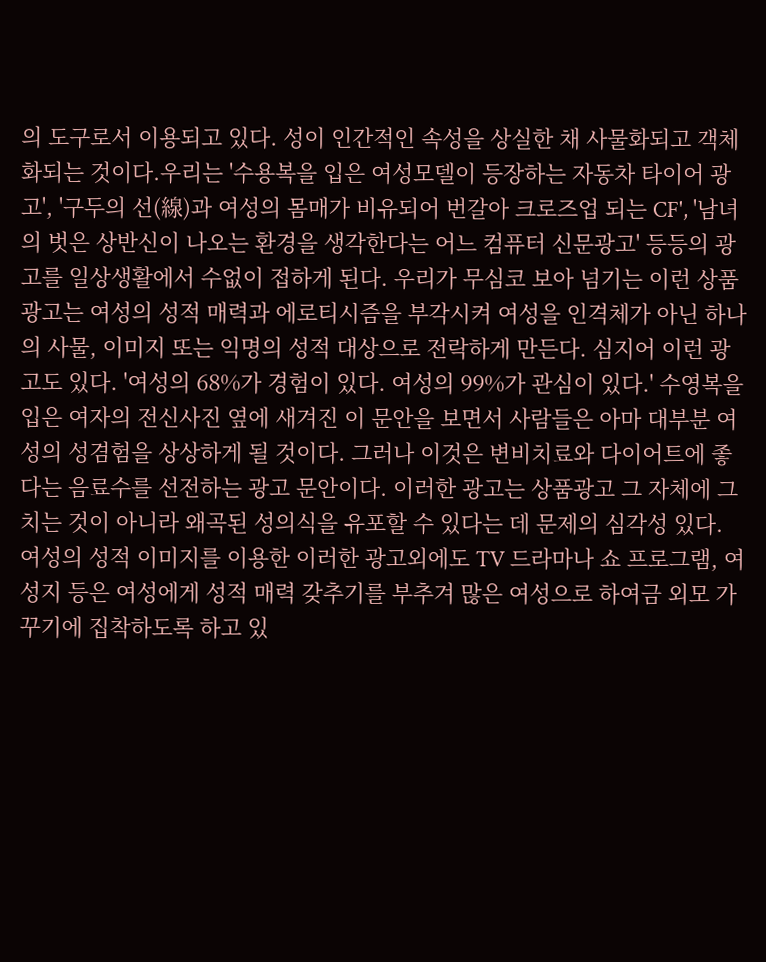의 도구로서 이용되고 있다. 성이 인간적인 속성을 상실한 채 사물화되고 객체화되는 것이다.우리는 '수용복을 입은 여성모델이 등장하는 자동차 타이어 광고', '구두의 선(線)과 여성의 몸매가 비유되어 번갈아 크로즈업 되는 CF', '남녀의 벗은 상반신이 나오는 환경을 생각한다는 어느 컴퓨터 신문광고' 등등의 광고를 일상생활에서 수없이 접하게 된다. 우리가 무심코 보아 넘기는 이런 상품광고는 여성의 성적 매력과 에로티시즘을 부각시켜 여성을 인격체가 아닌 하나의 사물, 이미지 또는 익명의 성적 대상으로 전락하게 만든다. 심지어 이런 광고도 있다. '여성의 68%가 경험이 있다. 여성의 99%가 관심이 있다.' 수영복을 입은 여자의 전신사진 옆에 새겨진 이 문안을 보면서 사람들은 아마 대부분 여성의 성겸험을 상상하게 될 것이다. 그러나 이것은 변비치료와 다이어트에 좋다는 음료수를 선전하는 광고 문안이다. 이러한 광고는 상품광고 그 자체에 그치는 것이 아니라 왜곡된 성의식을 유포할 수 있다는 데 문제의 심각성 있다. 여성의 성적 이미지를 이용한 이러한 광고외에도 TV 드라마나 쇼 프로그램, 여성지 등은 여성에게 성적 매력 갖추기를 부추겨 많은 여성으로 하여금 외모 가꾸기에 집착하도록 하고 있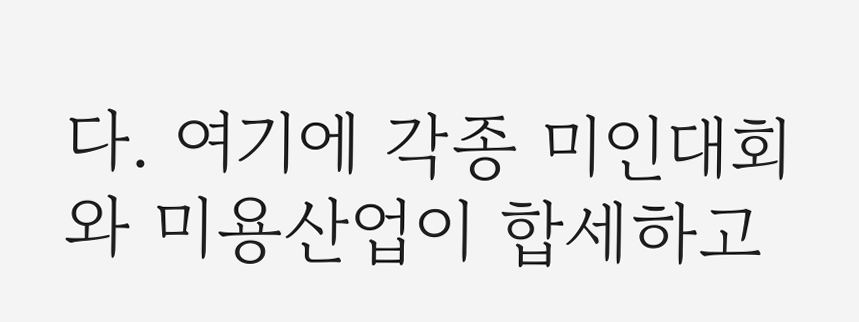다. 여기에 각종 미인대회와 미용산업이 합세하고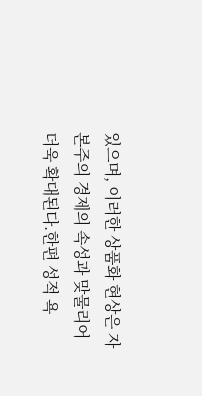있으며, 이러한 상품화 현상은 자본주의 경제의 속성과 맞물리어 더욱 확대된다.한편 성적 욕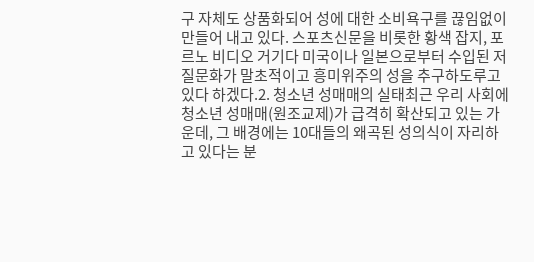구 자체도 상품화되어 성에 대한 소비욕구를 끊임없이 만들어 내고 있다. 스포츠신문을 비롯한 황색 잡지, 포르노 비디오 거기다 미국이나 일본으로부터 수입된 저질문화가 말초적이고 흥미위주의 성을 추구하도루고 있다 하겠다.2. 청소년 성매매의 실태최근 우리 사회에 청소년 성매매(원조교제)가 급격히 확산되고 있는 가운데, 그 배경에는 10대들의 왜곡된 성의식이 자리하고 있다는 분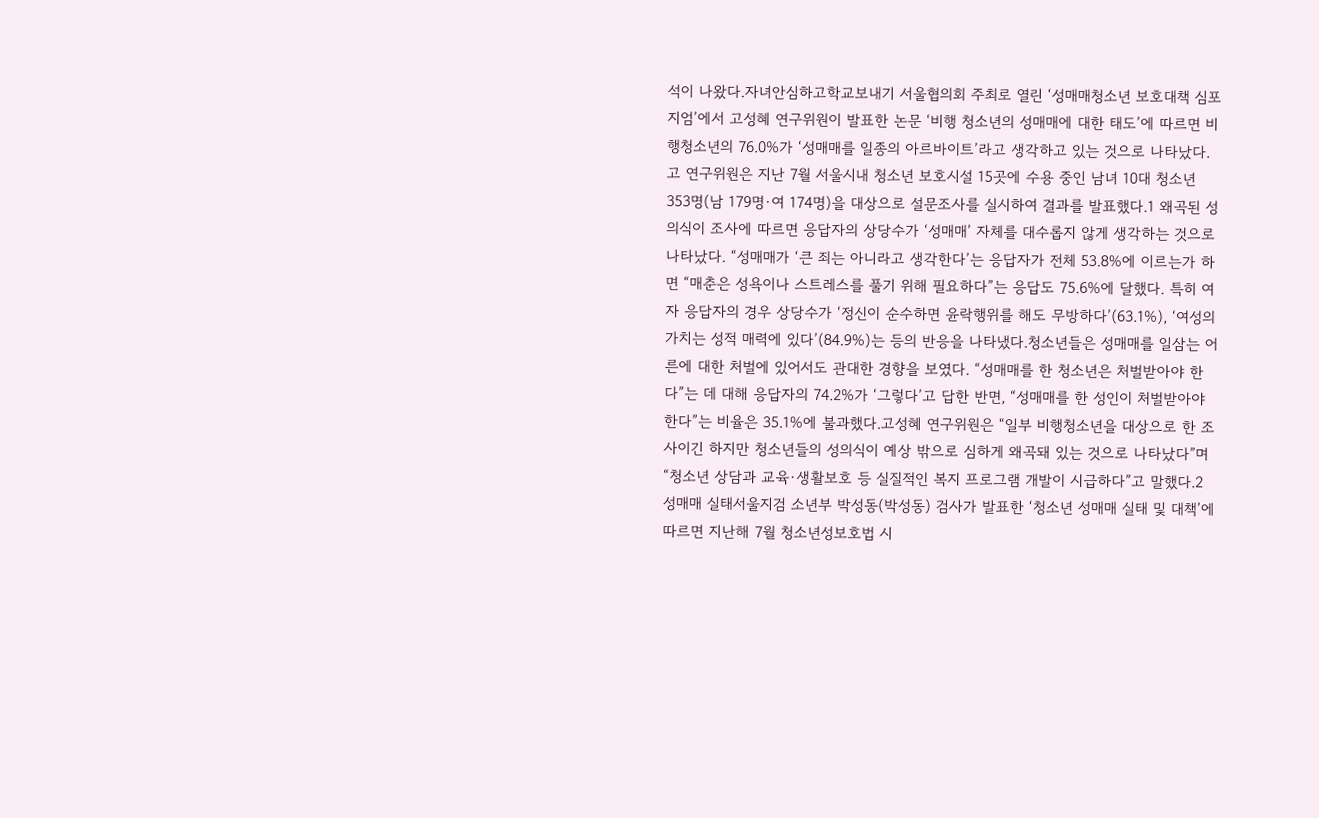석이 나왔다.자녀안심하고학교보내기 서울협의회 주최로 열린 ‘성매매청소년 보호대책 심포지엄’에서 고성혜 연구위원이 발표한 논문 ‘비행 청소년의 성매매에 대한 태도’에 따르면 비행청소년의 76.0%가 ‘성매매를 일종의 아르바이트’라고 생각하고 있는 것으로 나타났다.고 연구위원은 지난 7월 서울시내 청소년 보호시설 15곳에 수용 중인 남녀 10대 청소년 353명(남 179명·여 174명)을 대상으로 설문조사를 실시하여 결과를 발표했다.1 왜곡된 성의식이 조사에 따르면 응답자의 상당수가 ‘성매매’ 자체를 대수롭지 않게 생각하는 것으로 나타났다. “성매매가 ‘큰 죄는 아니라고 생각한다’는 응답자가 전체 53.8%에 이르는가 하면 “매춘은 성욕이나 스트레스를 풀기 위해 필요하다”는 응답도 75.6%에 달했다. 특히 여자 응답자의 경우 상당수가 ‘정신이 순수하면 윤락행위를 해도 무방하다’(63.1%), ‘여성의 가치는 성적 매력에 있다’(84.9%)는 등의 반응을 나타냈다.청소년들은 성매매를 일삼는 어른에 대한 처벌에 있어서도 관대한 경향을 보였다. “성매매를 한 청소년은 처벌받아야 한다”는 데 대해 응답자의 74.2%가 ‘그렇다’고 답한 반면, “성매매를 한 성인이 처벌받아야 한다”는 비율은 35.1%에 불과했다.고성혜 연구위원은 “일부 비행청소년을 대상으로 한 조사이긴 하지만 청소년들의 성의식이 예상 밖으로 심하게 왜곡돼 있는 것으로 나타났다”며 “청소년 상담과 교육·생활보호 등 실질적인 복지 프로그램 개발이 시급하다”고 말했다.2 성매매 실태서울지검 소년부 박성동(박성동) 검사가 발표한 ‘청소년 성매매 실태 및 대책’에 따르면 지난해 7월 청소년성보호법 시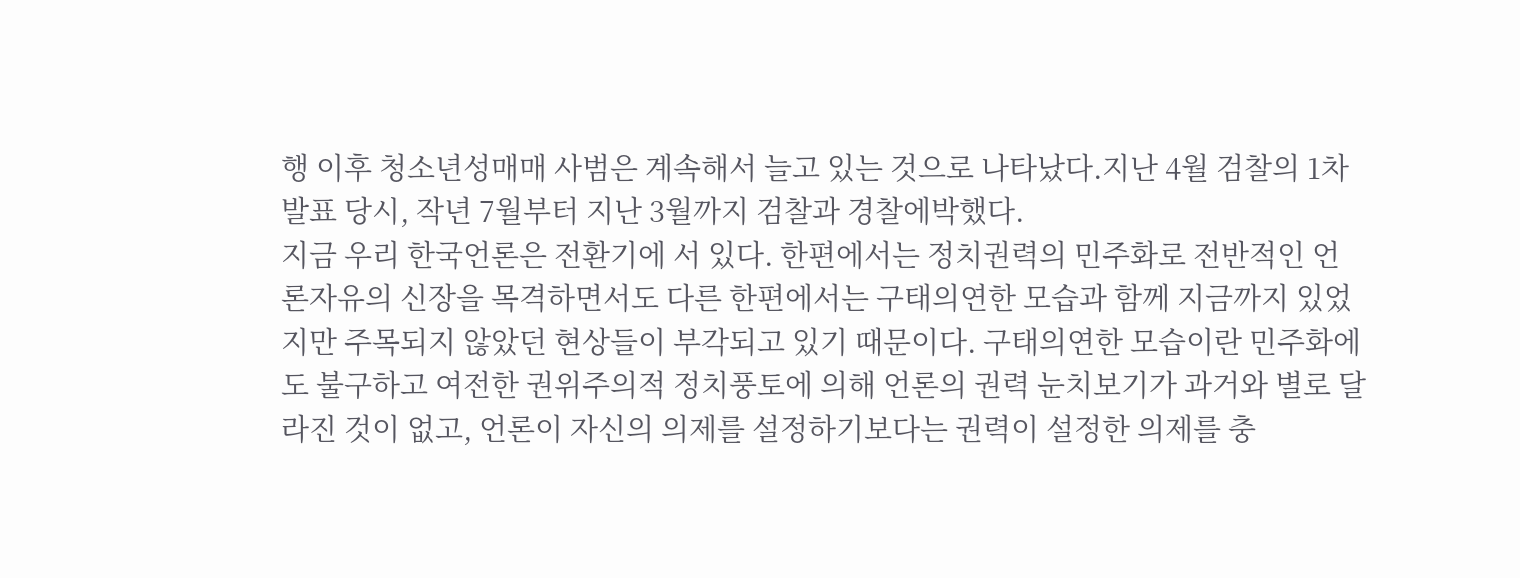행 이후 청소년성매매 사범은 계속해서 늘고 있는 것으로 나타났다.지난 4월 검찰의 1차 발표 당시, 작년 7월부터 지난 3월까지 검찰과 경찰에박했다.
지금 우리 한국언론은 전환기에 서 있다. 한편에서는 정치권력의 민주화로 전반적인 언론자유의 신장을 목격하면서도 다른 한편에서는 구태의연한 모습과 함께 지금까지 있었지만 주목되지 않았던 현상들이 부각되고 있기 때문이다. 구태의연한 모습이란 민주화에도 불구하고 여전한 권위주의적 정치풍토에 의해 언론의 권력 눈치보기가 과거와 별로 달라진 것이 없고, 언론이 자신의 의제를 설정하기보다는 권력이 설정한 의제를 충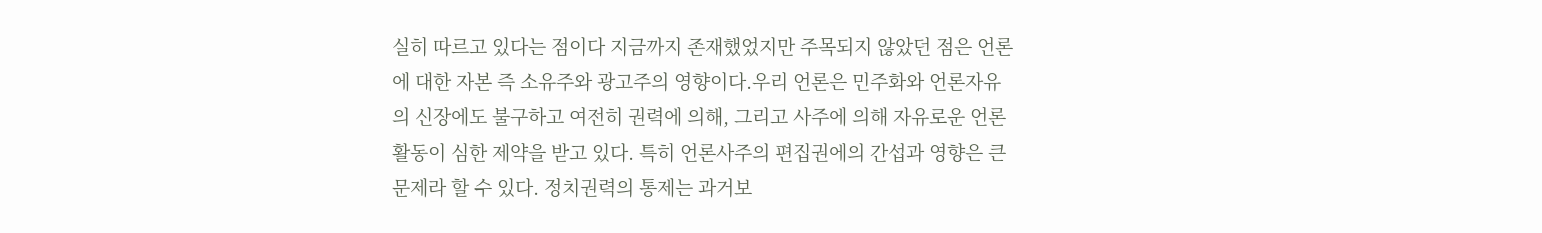실히 따르고 있다는 점이다 지금까지 존재했었지만 주목되지 않았던 점은 언론에 대한 자본 즉 소유주와 광고주의 영향이다.우리 언론은 민주화와 언론자유의 신장에도 불구하고 여전히 권력에 의해, 그리고 사주에 의해 자유로운 언론활동이 심한 제약을 받고 있다. 특히 언론사주의 편집권에의 간섭과 영향은 큰 문제라 할 수 있다. 정치권력의 통제는 과거보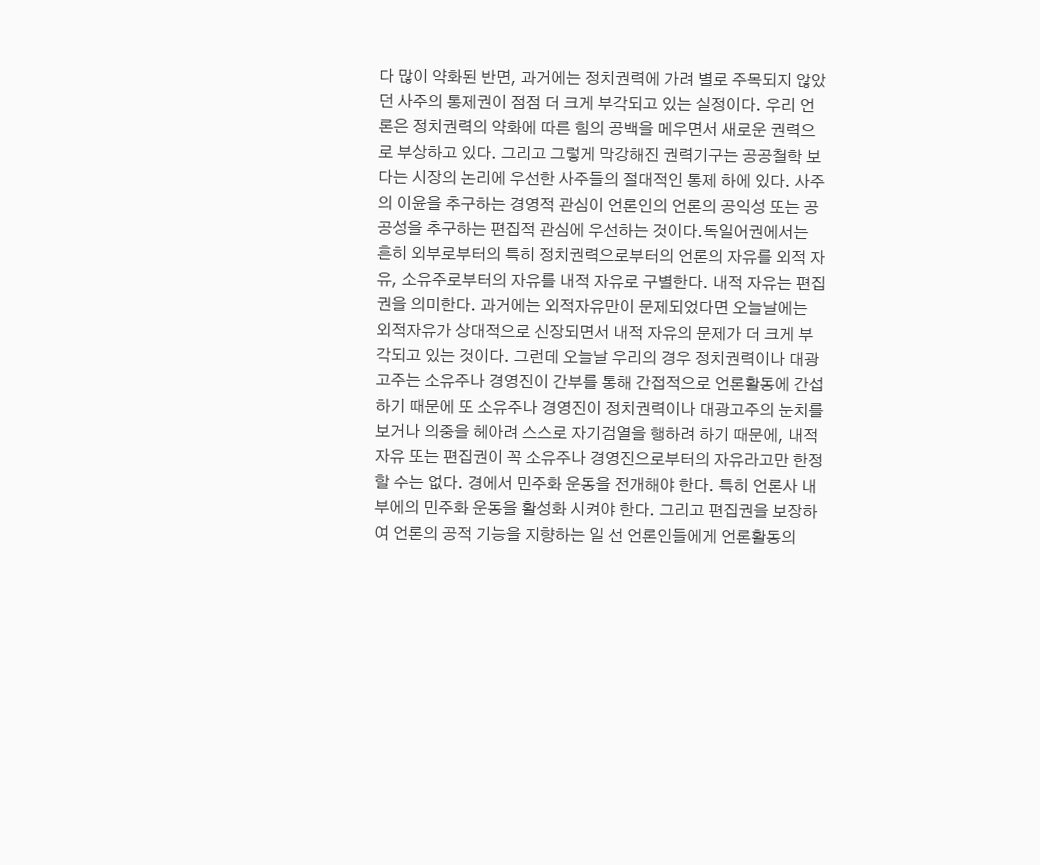다 많이 약화된 반면, 과거에는 정치권력에 가려 별로 주목되지 않았던 사주의 통제권이 점점 더 크게 부각되고 있는 실정이다. 우리 언론은 정치권력의 약화에 따른 힘의 공백을 메우면서 새로운 권력으로 부상하고 있다. 그리고 그렇게 막강해진 권력기구는 공공철학 보다는 시장의 논리에 우선한 사주들의 절대적인 통제 하에 있다. 사주의 이윤을 추구하는 경영적 관심이 언론인의 언론의 공익성 또는 공공성을 추구하는 편집적 관심에 우선하는 것이다.독일어권에서는 흔히 외부로부터의 특히 정치권력으로부터의 언론의 자유를 외적 자유, 소유주로부터의 자유를 내적 자유로 구별한다. 내적 자유는 편집권을 의미한다. 과거에는 외적자유만이 문제되었다면 오늘날에는 외적자유가 상대적으로 신장되면서 내적 자유의 문제가 더 크게 부각되고 있는 것이다. 그런데 오늘날 우리의 경우 정치권력이나 대광고주는 소유주나 경영진이 간부를 통해 간접적으로 언론활동에 간섭하기 때문에 또 소유주나 경영진이 정치권력이나 대광고주의 눈치를 보거나 의중을 헤아려 스스로 자기검열을 행하려 하기 때문에, 내적자유 또는 편집권이 꼭 소유주나 경영진으로부터의 자유라고만 한정할 수는 없다. 경에서 민주화 운동을 전개해야 한다. 특히 언론사 내부에의 민주화 운동을 활성화 시켜야 한다. 그리고 편집권을 보장하여 언론의 공적 기능을 지향하는 일 선 언론인들에게 언론활동의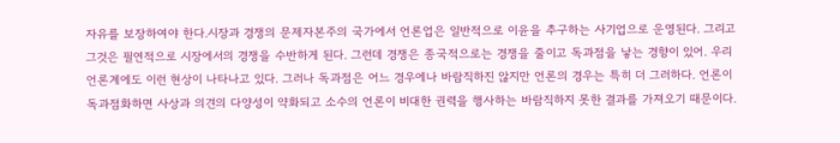자유를 보장하여야 한다.시장과 경쟁의 문제자본주의 국가에서 언론업은 일반적으로 이윤을 추구하는 사기업으로 운영된다. 그리고 그것은 필연적으로 시장에서의 경쟁을 수반하게 된다. 그런데 경쟁은 종국적으로는 경쟁을 줄이고 독과점을 낳는 경향이 있어. 우리 언론계에도 이런 현상이 나타나고 있다. 그러나 독과점은 어느 경우에나 바람직하진 않지만 언론의 경우는 특히 더 그러하다. 언론이 독과점화하면 사상과 의견의 다양성이 약화되고 소수의 언론이 비대한 권력을 행사하는 바람직하지 못한 결과를 가져오기 때문이다.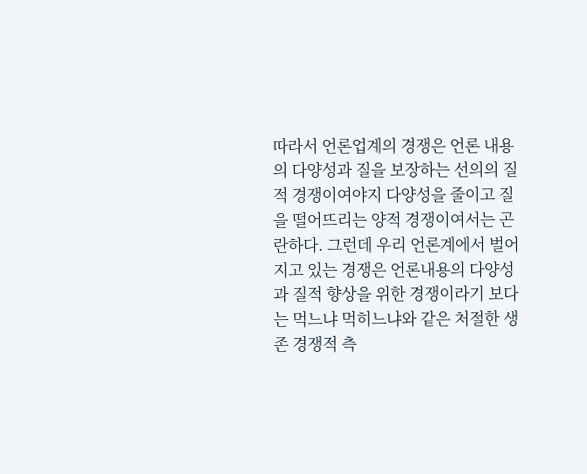따라서 언론업계의 경쟁은 언론 내용의 다양성과 질을 보장하는 선의의 질적 경쟁이여야지 다양성을 줄이고 질을 떨어뜨리는 양적 경쟁이여서는 곤란하다. 그런데 우리 언론계에서 벌어지고 있는 경쟁은 언론내용의 다양성과 질적 향상을 위한 경쟁이라기 보다는 먹느냐 먹히느냐와 같은 처절한 생존 경쟁적 측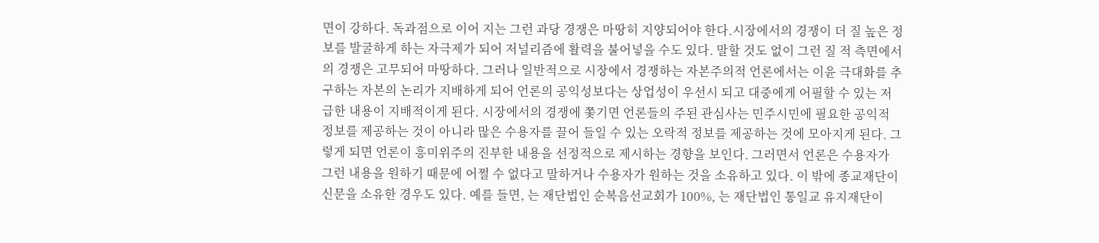면이 강하다. 독과점으로 이어 지는 그런 과당 경쟁은 마땅히 지양되어야 한다.시장에서의 경쟁이 더 질 높은 정보를 발굴하게 하는 자극제가 되어 저널리즘에 활력을 불어넣을 수도 있다. 말할 것도 없이 그런 질 적 측면에서의 경쟁은 고무되어 마땅하다. 그러나 일반적으로 시장에서 경쟁하는 자본주의적 언론에서는 이윤 극대화를 추구하는 자본의 논리가 지배하게 되어 언론의 공익성보다는 상업성이 우선시 되고 대중에게 어필할 수 있는 저급한 내용이 지배적이게 된다. 시장에서의 경쟁에 쫓기면 언론들의 주된 관심사는 민주시민에 필요한 공익적 정보를 제공하는 것이 아니라 많은 수용자를 끌어 들일 수 있는 오락적 정보를 제공하는 것에 모아지게 된다. 그렇게 되면 언론이 흥미위주의 진부한 내용을 선정적으로 제시하는 경향을 보인다. 그러면서 언론은 수용자가 그런 내용을 원하기 때문에 어쩔 수 없다고 말하거나 수용자가 원하는 것을 소유하고 있다. 이 밖에 종교재단이 신문을 소유한 경우도 있다. 예를 들면, 는 재단법인 순복음선교회가 100%, 는 재단법인 통일교 유지재단이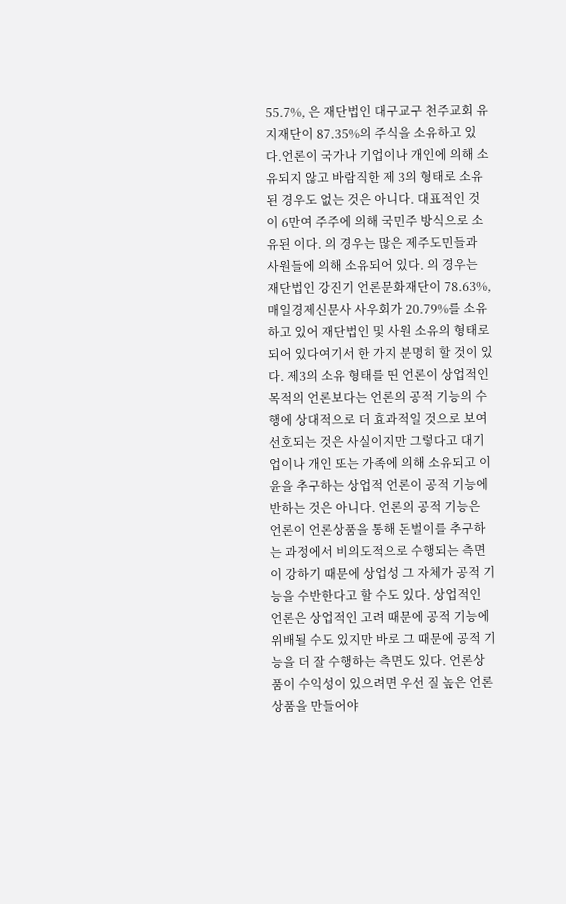55.7%, 은 재단법인 대구교구 천주교회 유지재단이 87.35%의 주식을 소유하고 있다.언론이 국가나 기업이나 개인에 의해 소유되지 않고 바람직한 제 3의 형태로 소유된 경우도 없는 것은 아니다. 대표적인 것이 6만여 주주에 의해 국민주 방식으로 소유된 이다. 의 경우는 많은 제주도민들과 사원들에 의해 소유되어 있다. 의 경우는 재단법인 강진기 언론문화재단이 78.63%, 매일경제신문사 사우회가 20.79%를 소유하고 있어 재단법인 및 사원 소유의 형태로 되어 있다여기서 한 가지 분명히 할 것이 있다. 제3의 소유 형태를 띤 언론이 상업적인 목적의 언론보다는 언론의 공적 기능의 수행에 상대적으로 더 효과적일 것으로 보여 선호되는 것은 사실이지만 그렇다고 대기업이나 개인 또는 가족에 의해 소유되고 이윤을 추구하는 상업적 언론이 공적 기능에 반하는 것은 아니다. 언론의 공적 기능은 언론이 언론상품을 통해 돈벌이를 추구하는 과정에서 비의도적으로 수행되는 측면이 강하기 때문에 상업성 그 자체가 공적 기능을 수반한다고 할 수도 있다. 상업적인 언론은 상업적인 고려 때문에 공적 기능에 위배될 수도 있지만 바로 그 때문에 공적 기능을 더 잘 수행하는 측면도 있다. 언론상품이 수익성이 있으려면 우선 질 높은 언론상품을 만들어야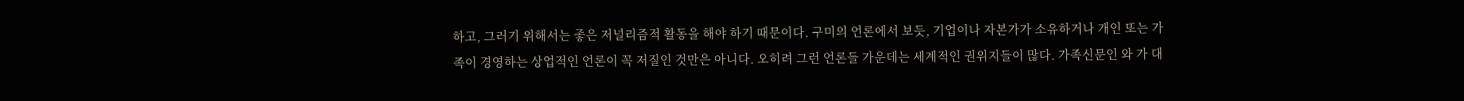하고, 그러기 위해서는 좋은 저널리즘적 활동을 해야 하기 때문이다. 구미의 언론에서 보듯, 기업이나 자본가가 소유하거나 개인 또는 가족이 경영하는 상업적인 언론이 꼭 저질인 것만은 아니다. 오히려 그런 언론들 가운데는 세계적인 권위지들이 많다. 가족신문인 와 가 대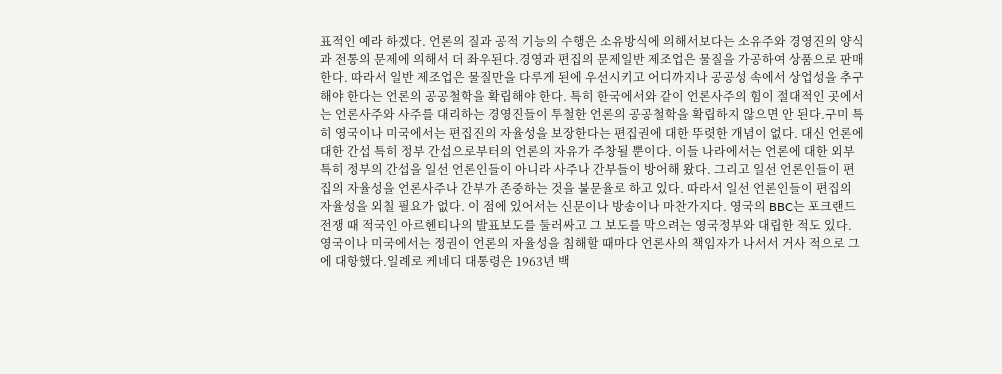표적인 예라 하겠다. 언론의 질과 공적 기능의 수행은 소유방식에 의해서보다는 소유주와 경영진의 양식과 전통의 문제에 의해서 더 좌우된다.경영과 편집의 문제일반 제조업은 물질을 가공하여 상품으로 판매한다. 따라서 일반 제조업은 물질만을 다루게 된에 우선시키고 어디까지나 공공성 속에서 상업성을 추구해야 한다는 언론의 공공철학을 확립해야 한다. 특히 한국에서와 같이 언론사주의 힘이 절대적인 곳에서는 언론사주와 사주를 대리하는 경영진들이 투철한 언론의 공공철학을 확립하지 않으면 안 된다.구미 특히 영국이나 미국에서는 편집진의 자율성을 보장한다는 편집권에 대한 뚜렷한 개념이 없다. 대신 언론에 대한 간섭 특히 정부 간섭으로부터의 언론의 자유가 주창될 뿐이다. 이들 나라에서는 언론에 대한 외부 특히 정부의 간섭을 일선 언론인들이 아니라 사주나 간부들이 방어해 왔다. 그리고 일선 언론인들이 편집의 자율성을 언론사주나 간부가 존중하는 것을 불문율로 하고 있다. 따라서 일선 언론인들이 편집의 자율성을 외칠 필요가 없다. 이 점에 있어서는 신문이나 방송이나 마찬가지다. 영국의 BBC는 포크랜드 전쟁 때 적국인 아르헨티나의 발표보도를 둘러싸고 그 보도를 막으려는 영국정부와 대립한 적도 있다. 영국이나 미국에서는 정권이 언론의 자율성을 침해할 때마다 언론사의 책임자가 나서서 거사 적으로 그에 대항했다.일례로 케네디 대통령은 1963년 백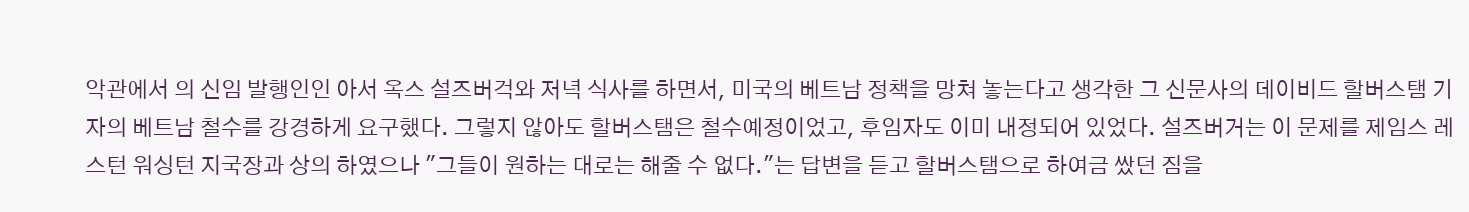악관에서 의 신임 발행인인 아서 옥스 설즈버걱와 저녁 식사를 하면서, 미국의 베트남 정책을 망쳐 놓는다고 생각한 그 신문사의 데이비드 할버스탬 기자의 베트남 철수를 강경하게 요구했다. 그렇지 않아도 할버스탬은 철수예정이었고, 후임자도 이미 내정되어 있었다. 설즈버거는 이 문제를 제임스 레스턴 워싱턴 지국장과 상의 하였으나 "그들이 원하는 대로는 해줄 수 없다."는 답변을 듣고 할버스탬으로 하여금 쌌던 짐을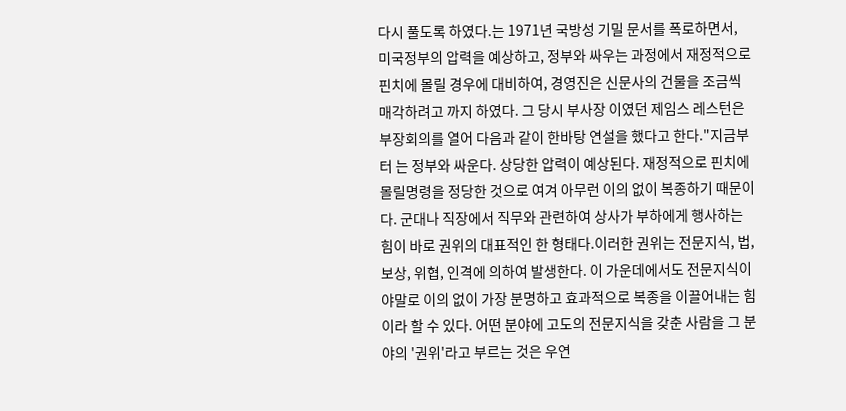다시 풀도록 하였다.는 1971년 국방성 기밀 문서를 폭로하면서, 미국정부의 압력을 예상하고, 정부와 싸우는 과정에서 재정적으로 핀치에 몰릴 경우에 대비하여, 경영진은 신문사의 건물을 조금씩 매각하려고 까지 하였다. 그 당시 부사장 이였던 제임스 레스턴은 부장회의를 열어 다음과 같이 한바탕 연설을 했다고 한다."지금부터 는 정부와 싸운다. 상당한 압력이 예상된다. 재정적으로 핀치에 몰릴명령을 정당한 것으로 여겨 아무런 이의 없이 복종하기 때문이다. 군대나 직장에서 직무와 관련하여 상사가 부하에게 행사하는 힘이 바로 권위의 대표적인 한 형태다.이러한 권위는 전문지식, 법, 보상, 위협, 인격에 의하여 발생한다. 이 가운데에서도 전문지식이야말로 이의 없이 가장 분명하고 효과적으로 복종을 이끌어내는 힘이라 할 수 있다. 어떤 분야에 고도의 전문지식을 갖춘 사람을 그 분야의 '권위'라고 부르는 것은 우연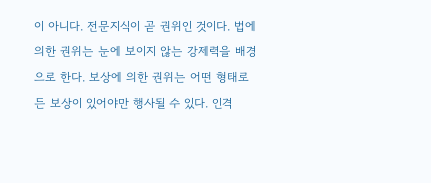이 아니다. 전문지식이 곧 권위인 것이다. 법에 의한 권위는 눈에 보이지 않는 강제력을 배경으로 한다. 보상에 의한 권위는 어떤 형태로든 보상이 있어야만 행사될 수 있다. 인격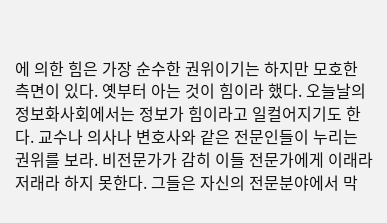에 의한 힘은 가장 순수한 권위이기는 하지만 모호한 측면이 있다. 옛부터 아는 것이 힘이라 했다. 오늘날의 정보화사회에서는 정보가 힘이라고 일컬어지기도 한다. 교수나 의사나 변호사와 같은 전문인들이 누리는 권위를 보라. 비전문가가 감히 이들 전문가에게 이래라 저래라 하지 못한다. 그들은 자신의 전문분야에서 막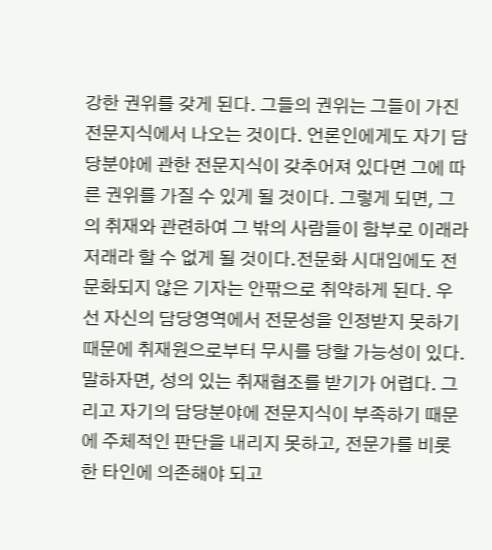강한 권위를 갖게 된다. 그들의 권위는 그들이 가진 전문지식에서 나오는 것이다. 언론인에게도 자기 담당분야에 관한 전문지식이 갖추어져 있다면 그에 따른 권위를 가질 수 있게 될 것이다. 그렇게 되면, 그의 취재와 관련하여 그 밖의 사람들이 함부로 이래라 저래라 할 수 없게 될 것이다.전문화 시대임에도 전문화되지 않은 기자는 안팎으로 취약하게 된다. 우선 자신의 담당영역에서 전문성을 인정받지 못하기 때문에 취재원으로부터 무시를 당할 가능성이 있다. 말하자면, 성의 있는 취재협조를 받기가 어렵다. 그리고 자기의 담당분야에 전문지식이 부족하기 때문에 주체적인 판단을 내리지 못하고, 전문가를 비롯한 타인에 의존해야 되고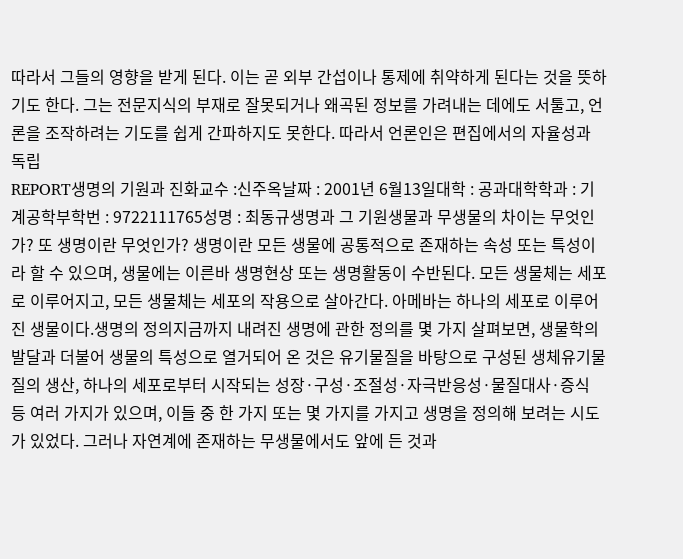따라서 그들의 영향을 받게 된다. 이는 곧 외부 간섭이나 통제에 취약하게 된다는 것을 뜻하기도 한다. 그는 전문지식의 부재로 잘못되거나 왜곡된 정보를 가려내는 데에도 서툴고, 언론을 조작하려는 기도를 쉽게 간파하지도 못한다. 따라서 언론인은 편집에서의 자율성과 독립
REPORT생명의 기원과 진화교수 :신주옥날짜 : 2001년 6월13일대학 : 공과대학학과 : 기계공학부학번 : 9722111765성명 : 최동규생명과 그 기원생물과 무생물의 차이는 무엇인가? 또 생명이란 무엇인가? 생명이란 모든 생물에 공통적으로 존재하는 속성 또는 특성이라 할 수 있으며, 생물에는 이른바 생명현상 또는 생명활동이 수반된다. 모든 생물체는 세포로 이루어지고, 모든 생물체는 세포의 작용으로 살아간다. 아메바는 하나의 세포로 이루어진 생물이다.생명의 정의지금까지 내려진 생명에 관한 정의를 몇 가지 살펴보면, 생물학의 발달과 더불어 생물의 특성으로 열거되어 온 것은 유기물질을 바탕으로 구성된 생체유기물질의 생산, 하나의 세포로부터 시작되는 성장·구성·조절성·자극반응성·물질대사·증식 등 여러 가지가 있으며, 이들 중 한 가지 또는 몇 가지를 가지고 생명을 정의해 보려는 시도가 있었다. 그러나 자연계에 존재하는 무생물에서도 앞에 든 것과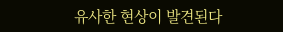유사한 현상이 발견된다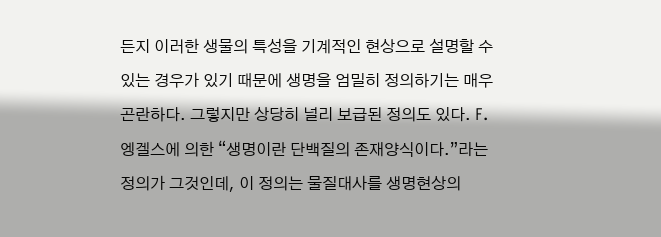든지 이러한 생물의 특성을 기계적인 현상으로 설명할 수 있는 경우가 있기 때문에 생명을 엄밀히 정의하기는 매우 곤란하다. 그렇지만 상당히 널리 보급된 정의도 있다. F.엥겔스에 의한 “생명이란 단백질의 존재양식이다.”라는 정의가 그것인데, 이 정의는 물질대사를 생명현상의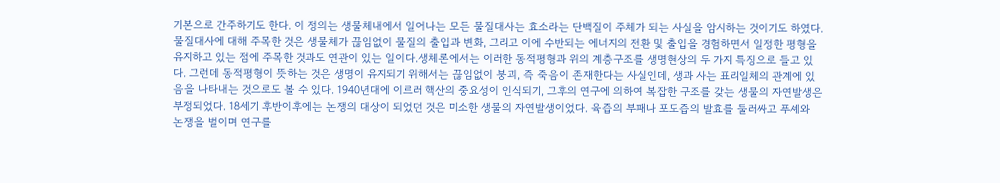기본으로 간주하기도 한다. 이 정의는 생물체내에서 일어나는 모든 물질대사는 효소라는 단백질이 주체가 되는 사실을 암시하는 것이기도 하였다. 물질대사에 대해 주목한 것은 생물체가 끊임없이 물질의 출입과 변화, 그리고 이에 수반되는 에너지의 전환 및 출입을 경험하면서 일정한 평형을 유지하고 있는 점에 주목한 것과도 연관이 있는 일이다.생체론에서는 이러한 동적평형과 위의 계층구조를 생명현상의 두 가지 특징으로 들고 있다. 그런데 동적평형이 뜻하는 것은 생명이 유지되기 위해서는 끊임없이 붕괴, 즉 죽음이 존재한다는 사실인데, 생과 사는 표리일체의 관계에 있음을 나타내는 것으로도 볼 수 있다. 1940년대에 이르러 핵산의 중요성이 인식되기, 그후의 연구에 의하여 복잡한 구조를 갖는 생물의 자연발생은 부정되었다. 18세기 후반이후에는 논쟁의 대상이 되었던 것은 미소한 생물의 자연발생이었다. 육즙의 부패나 포도즙의 발효를 둘러싸고 푸셰와 논쟁을 벌이며 연구를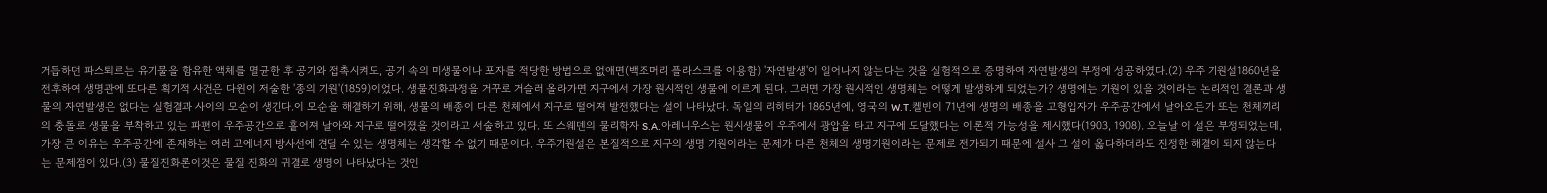거듭하던 파스퇴르는 유기물을 함유한 액체를 멸균한 후 공기와 접촉시켜도, 공기 속의 미생물이나 포자를 적당한 방법으로 없애면(백조머리 플라스크를 이용함) '자연발생'이 일어나지 않는다는 것을 실험적으로 증명하여 자연발생의 부정에 성공하였다.(2) 우주 기원설1860년을 전후하여 생명관에 또다른 획기적 사건은 다윈이 저술한 '종의 기원'(1859)이었다. 생물진화과정을 거꾸로 거슬러 올라가면 지구에서 가장 원시적인 생물에 이르게 된다. 그러면 가장 원시적인 생명체는 어떻게 발생하게 되었는가? 생명에는 기원이 있을 것이라는 논리적인 결론과 생물의 자연발생은 없다는 실험결과 사이의 모순이 생긴다.이 모순을 해결하기 위해, 생물의 배종이 다른 천체에서 지구로 떨어져 발전했다는 설이 나타났다. 독일의 리히터가 1865년에, 영국의 W.T.켈빈이 71년에 생명의 배종을 고형입자가 우주공간에서 날아오든가 또는 천체끼리의 충돌로 생물을 부착하고 있는 파편이 우주공간으로 흩어져 날아와 지구로 떨어졌을 것이라고 서술하고 있다. 또 스웨덴의 물리학자 S.A.아레니우스는 원시생물이 우주에서 광압을 타고 지구에 도달했다는 이론적 가능성을 제시했다(1903, 1908). 오늘날 이 설은 부정되었는데, 가장 큰 이유는 우주공간에 존재하는 여러 고에너지 방사선에 견딜 수 있는 생명체는 생각할 수 없기 때문이다. 우주기원설은 본질적으로 지구의 생명 기원이라는 문제가 다른 천체의 생명기원이라는 문제로 전가되기 때문에 설사 그 설이 옳다하더라도 진정한 해결이 되지 않는다는 문제점이 있다.(3) 물질진화론이것은 물질 진화의 귀결로 생명이 나타났다는 것인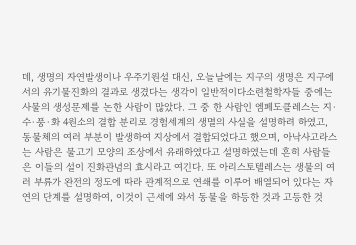데, 생명의 자연발생이나 우주기원설 대신, 오늘날에는 지구의 생명은 지구에서의 유기물진화의 결과로 생겼다는 생각이 일반적이다소련철학자들 중에는 사물의 생성문제를 논한 사람이 많았다. 그 중 한 사람인 엠페도클레스는 지·수·풍·화 4원소의 결합 분리로 경험세계의 생멸의 사실을 설명하려 하였고, 동물체의 여러 부분이 발생하여 지상에서 결합되었다고 했으며, 아낙사고라스는 사람은 물고기 모양의 조상에서 유래하였다고 설명하였는데 흔히 사람들은 이들의 설이 진화관념의 효시라고 여긴다. 또 아리스토텔레스는 생물의 여러 부류가 완전의 정도에 따라 관계적으로 연쇄를 이루어 배열되어 있다는 자연의 단계를 설명하여, 이것이 근세에 와서 동물을 하등한 것과 고등한 것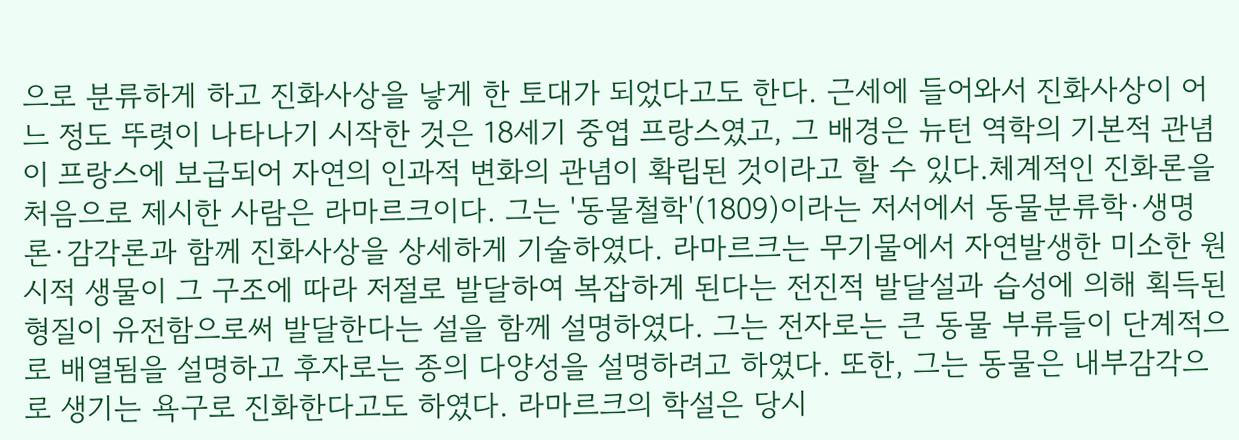으로 분류하게 하고 진화사상을 낳게 한 토대가 되었다고도 한다. 근세에 들어와서 진화사상이 어느 정도 뚜렷이 나타나기 시작한 것은 18세기 중엽 프랑스였고, 그 배경은 뉴턴 역학의 기본적 관념이 프랑스에 보급되어 자연의 인과적 변화의 관념이 확립된 것이라고 할 수 있다.체계적인 진화론을 처음으로 제시한 사람은 라마르크이다. 그는 '동물철학'(1809)이라는 저서에서 동물분류학·생명론·감각론과 함께 진화사상을 상세하게 기술하였다. 라마르크는 무기물에서 자연발생한 미소한 원시적 생물이 그 구조에 따라 저절로 발달하여 복잡하게 된다는 전진적 발달설과 습성에 의해 획득된 형질이 유전함으로써 발달한다는 설을 함께 설명하였다. 그는 전자로는 큰 동물 부류들이 단계적으로 배열됨을 설명하고 후자로는 종의 다양성을 설명하려고 하였다. 또한, 그는 동물은 내부감각으로 생기는 욕구로 진화한다고도 하였다. 라마르크의 학설은 당시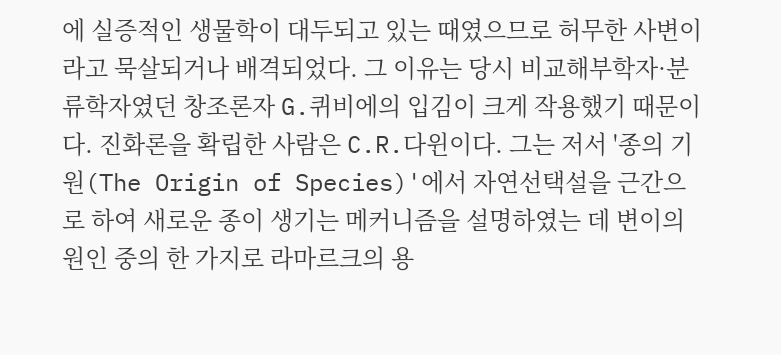에 실증적인 생물학이 대두되고 있는 때였으므로 허무한 사변이라고 묵살되거나 배격되었다. 그 이유는 당시 비교해부학자·분류학자였던 창조론자 G.퀴비에의 입김이 크게 작용했기 때문이다. 진화론을 확립한 사람은 C.R.다윈이다. 그는 저서 '종의 기원(The Origin of Species)'에서 자연선택설을 근간으로 하여 새로운 종이 생기는 메커니즘을 설명하였는 데 변이의 원인 중의 한 가지로 라마르크의 용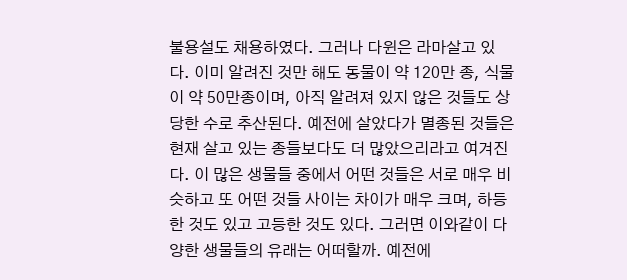불용설도 채용하였다. 그러나 다윈은 라마살고 있다. 이미 알려진 것만 해도 동물이 약 120만 종, 식물이 약 50만종이며, 아직 알려져 있지 않은 것들도 상당한 수로 추산된다. 예전에 살았다가 멸종된 것들은 현재 살고 있는 종들보다도 더 많았으리라고 여겨진다. 이 많은 생물들 중에서 어떤 것들은 서로 매우 비슷하고 또 어떤 것들 사이는 차이가 매우 크며, 하등한 것도 있고 고등한 것도 있다. 그러면 이와같이 다양한 생물들의 유래는 어떠할까. 예전에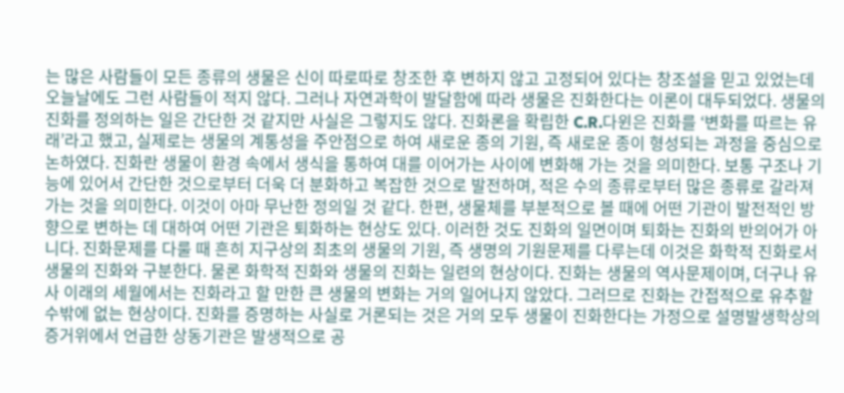는 많은 사람들이 모든 종류의 생물은 신이 따로따로 창조한 후 변하지 않고 고정되어 있다는 창조설을 믿고 있었는데 오늘날에도 그런 사람들이 적지 않다. 그러나 자연과학이 발달함에 따라 생물은 진화한다는 이론이 대두되었다. 생물의 진화를 정의하는 일은 간단한 것 같지만 사실은 그렇지도 않다. 진화론을 확립한 C.R.다윈은 진화를 ‘변화를 따르는 유래’라고 했고, 실제로는 생물의 계통성을 주안점으로 하여 새로운 종의 기원, 즉 새로운 종이 형성되는 과정을 중심으로 논하였다. 진화란 생물이 환경 속에서 생식을 통하여 대를 이어가는 사이에 변화해 가는 것을 의미한다. 보통 구조나 기능에 있어서 간단한 것으로부터 더욱 더 분화하고 복잡한 것으로 발전하며, 적은 수의 종류로부터 많은 종류로 갈라져 가는 것을 의미한다. 이것이 아마 무난한 정의일 것 같다. 한편, 생물체를 부분적으로 볼 때에 어떤 기관이 발전적인 방향으로 변하는 데 대하여 어떤 기관은 퇴화하는 현상도 있다. 이러한 것도 진화의 일면이며 퇴화는 진화의 반의어가 아니다. 진화문제를 다룰 때 흔히 지구상의 최초의 생물의 기원, 즉 생명의 기원문제를 다루는데 이것은 화학적 진화로서 생물의 진화와 구분한다. 물론 화학적 진화와 생물의 진화는 일련의 현상이다. 진화는 생물의 역사문제이며, 더구나 유사 이래의 세월에서는 진화라고 할 만한 큰 생물의 변화는 거의 일어나지 않았다. 그러므로 진화는 간접적으로 유추할 수밖에 없는 현상이다. 진화를 증명하는 사실로 거론되는 것은 거의 모두 생물이 진화한다는 가정으로 설명발생학상의 증거위에서 언급한 상동기관은 발생적으로 공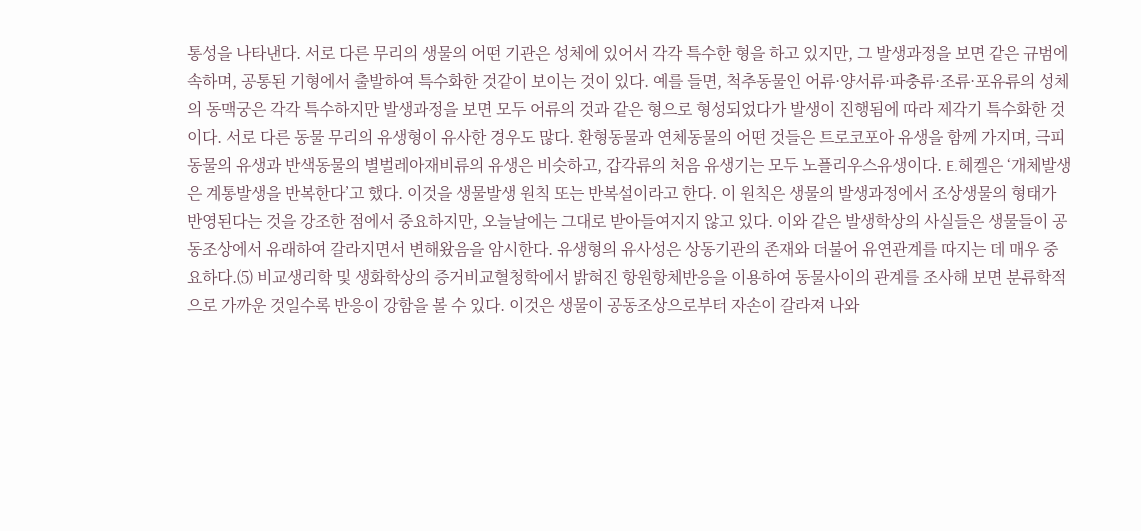통성을 나타낸다. 서로 다른 무리의 생물의 어떤 기관은 성체에 있어서 각각 특수한 형을 하고 있지만, 그 발생과정을 보면 같은 규범에 속하며, 공통된 기형에서 출발하여 특수화한 것같이 보이는 것이 있다. 예를 들면, 척추동물인 어류·양서류·파충류·조류·포유류의 성체의 동맥궁은 각각 특수하지만 발생과정을 보면 모두 어류의 것과 같은 형으로 형성되었다가 발생이 진행됨에 따라 제각기 특수화한 것이다. 서로 다른 동물 무리의 유생형이 유사한 경우도 많다. 환형동물과 연체동물의 어떤 것들은 트로코포아 유생을 함께 가지며, 극피동물의 유생과 반색동물의 별벌레아재비류의 유생은 비슷하고, 갑각류의 처음 유생기는 모두 노플리우스유생이다. E.헤켈은 ‘개체발생은 계통발생을 반복한다’고 했다. 이것을 생물발생 원칙 또는 반복설이라고 한다. 이 원칙은 생물의 발생과정에서 조상생물의 형태가 반영된다는 것을 강조한 점에서 중요하지만, 오늘날에는 그대로 받아들여지지 않고 있다. 이와 같은 발생학상의 사실들은 생물들이 공동조상에서 유래하여 갈라지면서 변해왔음을 암시한다. 유생형의 유사성은 상동기관의 존재와 더불어 유연관계를 따지는 데 매우 중요하다.⑸ 비교생리학 및 생화학상의 증거비교혈청학에서 밝혀진 항원항체반응을 이용하여 동물사이의 관계를 조사해 보면 분류학적으로 가까운 것일수록 반응이 강함을 볼 수 있다. 이것은 생물이 공동조상으로부터 자손이 갈라져 나와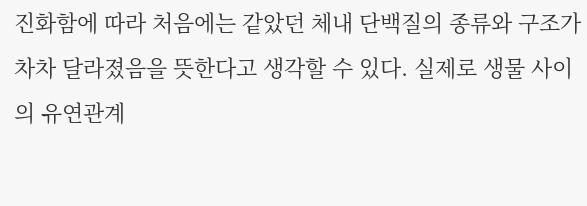진화함에 따라 처음에는 같았던 체내 단백질의 종류와 구조가 차차 달라졌음을 뜻한다고 생각할 수 있다. 실제로 생물 사이의 유연관계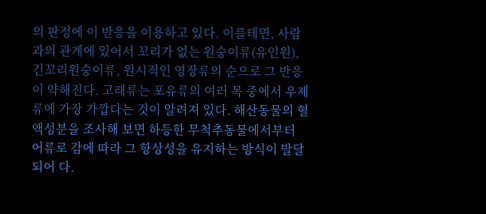의 판정에 이 반응을 이용하고 있다. 이를테면, 사람과의 관계에 있어서 꼬리가 없는 원숭이류(유인원), 긴꼬리원숭이류, 원시적인 영장류의 순으로 그 반응이 약해진다. 고래류는 포유류의 여러 목 중에서 우제류에 가장 가깝다는 것이 알려져 있다. 해산동물의 혈액성분을 조사해 보면 하등한 무척추동물에서부터 어류로 감에 따라 그 항상성을 유지하는 방식이 발달되어 다.